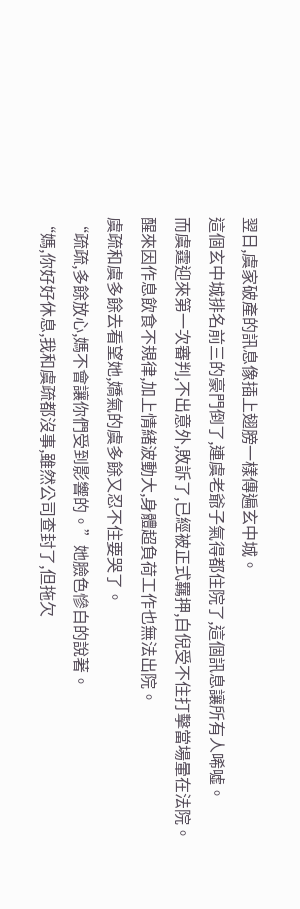翌日,虞家破產的訊息像插上翅膀一樣傳遍玄中城。
這個玄中城排名前三的豪門倒了,連虞老爺子氣得都住院了,這個訊息讓所有人唏噓。
而虞霆迎來第一次審判,不出意外,敗訴了,已經被正式羈押,白倪受不住打擊當場暈在法院。
醒來因作息飲食不規律,加上情緒波動大,身體超負荷工作也無法出院。
虞疏和虞多餘去看望她,嬌氣的虞多餘又忍不住要哭了。
“疏疏,多餘放心,媽不會讓你們受到影響的。”她臉色慘白的說著。
“媽,你好好休息,我和虞疏都沒事,雖然公司查封了,但拖欠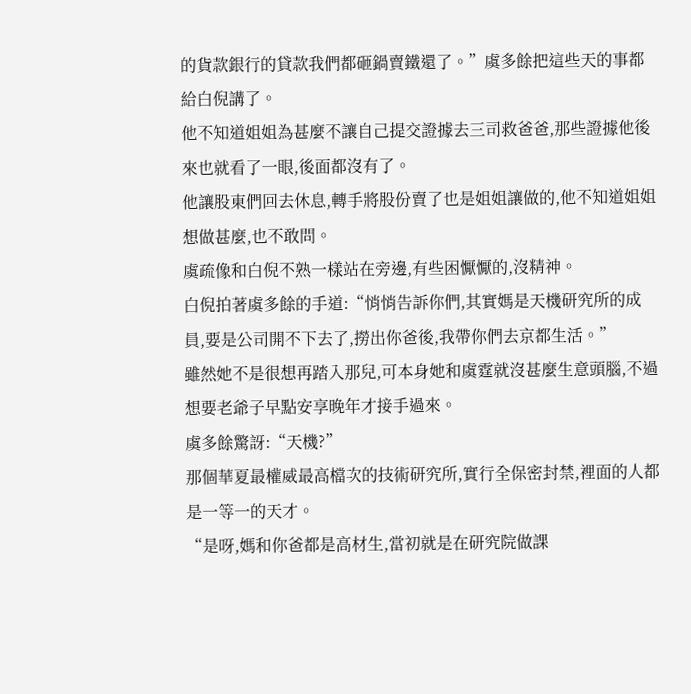的貨款銀行的貸款我們都砸鍋賣鐵還了。”虞多餘把這些天的事都給白倪講了。
他不知道姐姐為甚麼不讓自己提交證據去三司救爸爸,那些證據他後來也就看了一眼,後面都沒有了。
他讓股東們回去休息,轉手將股份賣了也是姐姐讓做的,他不知道姐姐想做甚麼,也不敢問。
虞疏像和白倪不熟一樣站在旁邊,有些困懨懨的,沒精神。
白倪拍著虞多餘的手道:“悄悄告訴你們,其實媽是天機研究所的成員,要是公司開不下去了,撈出你爸後,我帶你們去京都生活。”
雖然她不是很想再踏入那兒,可本身她和虞霆就沒甚麼生意頭腦,不過想要老爺子早點安享晚年才接手過來。
虞多餘驚訝:“天機?”
那個華夏最權威最高檔次的技術研究所,實行全保密封禁,裡面的人都是一等一的天才。
“是呀,媽和你爸都是高材生,當初就是在研究院做課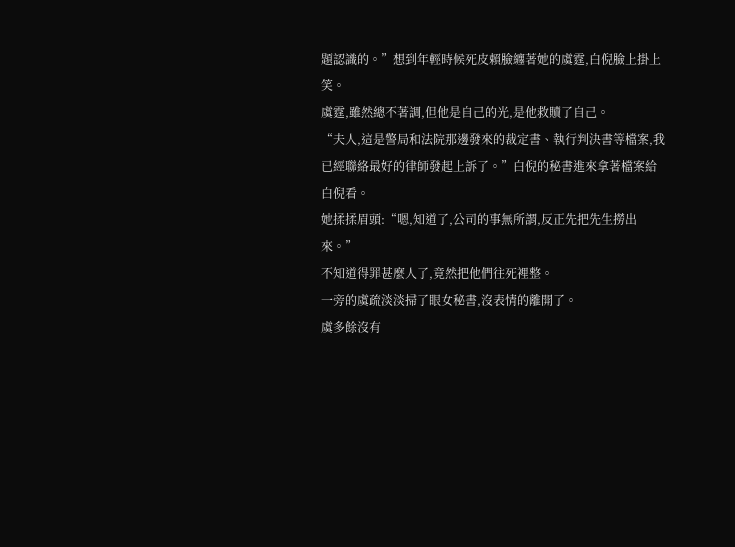題認識的。”想到年輕時候死皮賴臉纏著她的虞霆,白倪臉上掛上笑。
虞霆,雖然總不著調,但他是自己的光,是他救贖了自己。
“夫人,這是警局和法院那邊發來的裁定書、執行判決書等檔案,我已經聯絡最好的律師發起上訴了。”白倪的秘書進來拿著檔案給白倪看。
她揉揉眉頭:“嗯,知道了,公司的事無所謂,反正先把先生撈出來。”
不知道得罪甚麼人了,竟然把他們往死裡整。
一旁的虞疏淡淡掃了眼女秘書,沒表情的離開了。
虞多餘沒有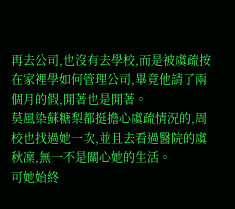再去公司,也沒有去學校,而是被虞疏按在家裡學如何管理公司,畢竟他請了兩個月的假,閒著也是閒著。
莫風染蘇糖梨都挺擔心虞疏情況的,周校也找過她一次,並且去看過醫院的虞秋凜,無一不是關心她的生活。
可她始終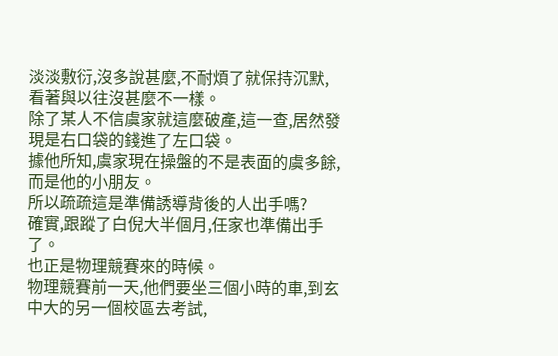淡淡敷衍,沒多說甚麼,不耐煩了就保持沉默,看著與以往沒甚麼不一樣。
除了某人不信虞家就這麼破產,這一查,居然發現是右口袋的錢進了左口袋。
據他所知,虞家現在操盤的不是表面的虞多餘,而是他的小朋友。
所以疏疏這是準備誘導背後的人出手嗎?
確實,跟蹤了白倪大半個月,任家也準備出手了。
也正是物理競賽來的時候。
物理競賽前一天,他們要坐三個小時的車,到玄中大的另一個校區去考試,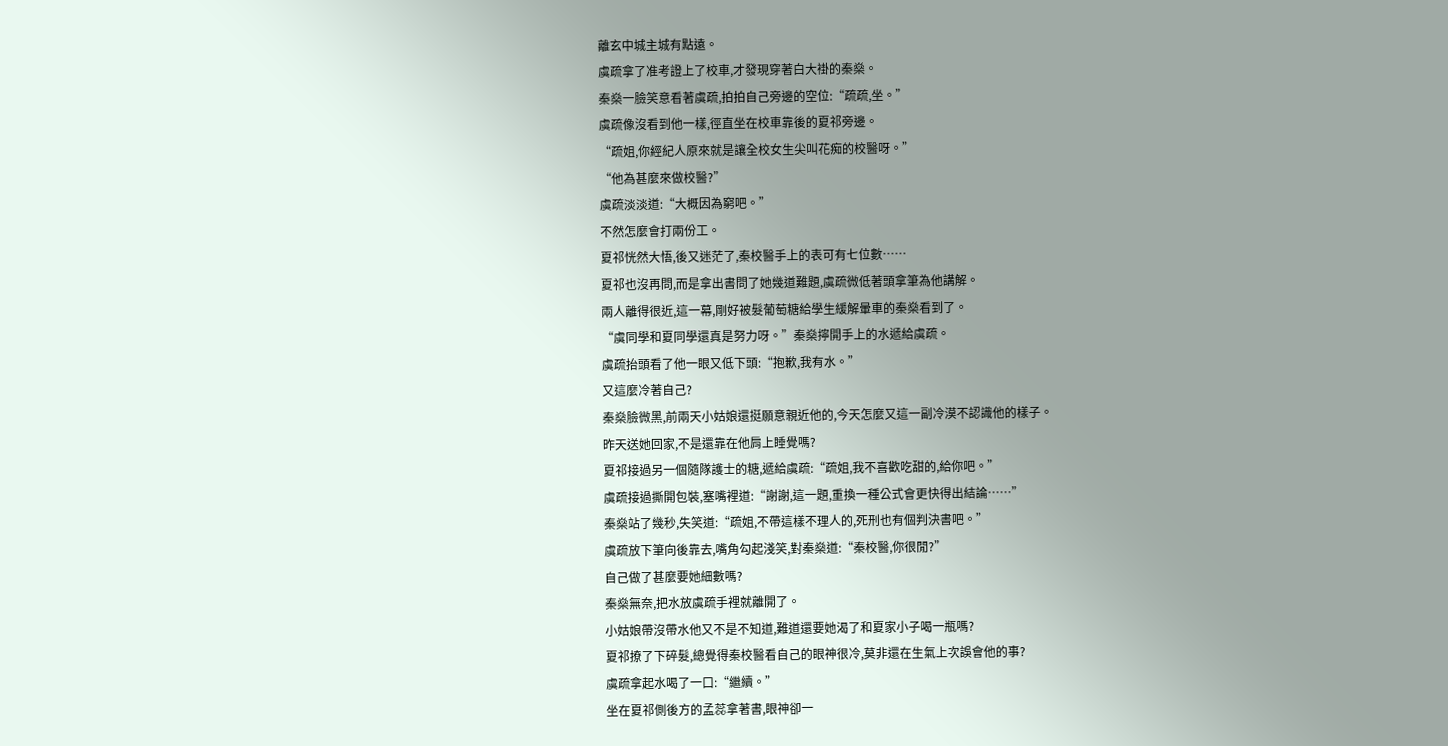離玄中城主城有點遠。
虞疏拿了准考證上了校車,才發現穿著白大褂的秦燊。
秦燊一臉笑意看著虞疏,拍拍自己旁邊的空位:“疏疏,坐。”
虞疏像沒看到他一樣,徑直坐在校車靠後的夏祁旁邊。
“疏姐,你經紀人原來就是讓全校女生尖叫花痴的校醫呀。”
“他為甚麼來做校醫?”
虞疏淡淡道:“大概因為窮吧。”
不然怎麼會打兩份工。
夏祁恍然大悟,後又迷茫了,秦校醫手上的表可有七位數……
夏祁也沒再問,而是拿出書問了她幾道難題,虞疏微低著頭拿筆為他講解。
兩人離得很近,這一幕,剛好被髮葡萄糖給學生緩解暈車的秦燊看到了。
“虞同學和夏同學還真是努力呀。”秦燊擰開手上的水遞給虞疏。
虞疏抬頭看了他一眼又低下頭:“抱歉,我有水。”
又這麼冷著自己?
秦燊臉微黑,前兩天小姑娘還挺願意親近他的,今天怎麼又這一副冷漠不認識他的樣子。
昨天送她回家,不是還靠在他肩上睡覺嗎?
夏祁接過另一個隨隊護士的糖,遞給虞疏:“疏姐,我不喜歡吃甜的,給你吧。”
虞疏接過撕開包裝,塞嘴裡道:“謝謝,這一題,重換一種公式會更快得出結論……”
秦燊站了幾秒,失笑道:“疏姐,不帶這樣不理人的,死刑也有個判決書吧。”
虞疏放下筆向後靠去,嘴角勾起淺笑,對秦燊道:“秦校醫,你很閒?”
自己做了甚麼要她細數嗎?
秦燊無奈,把水放虞疏手裡就離開了。
小姑娘帶沒帶水他又不是不知道,難道還要她渴了和夏家小子喝一瓶嗎?
夏祁撩了下碎髮,總覺得秦校醫看自己的眼神很冷,莫非還在生氣上次誤會他的事?
虞疏拿起水喝了一口:“繼續。”
坐在夏祁側後方的孟蕊拿著書,眼神卻一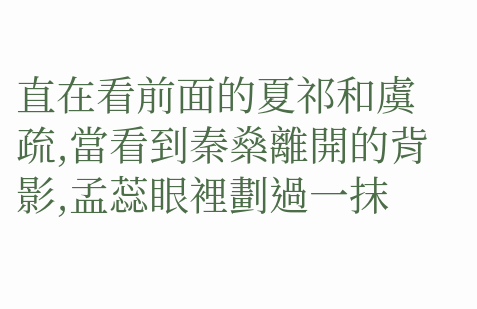直在看前面的夏祁和虞疏,當看到秦燊離開的背影,孟蕊眼裡劃過一抹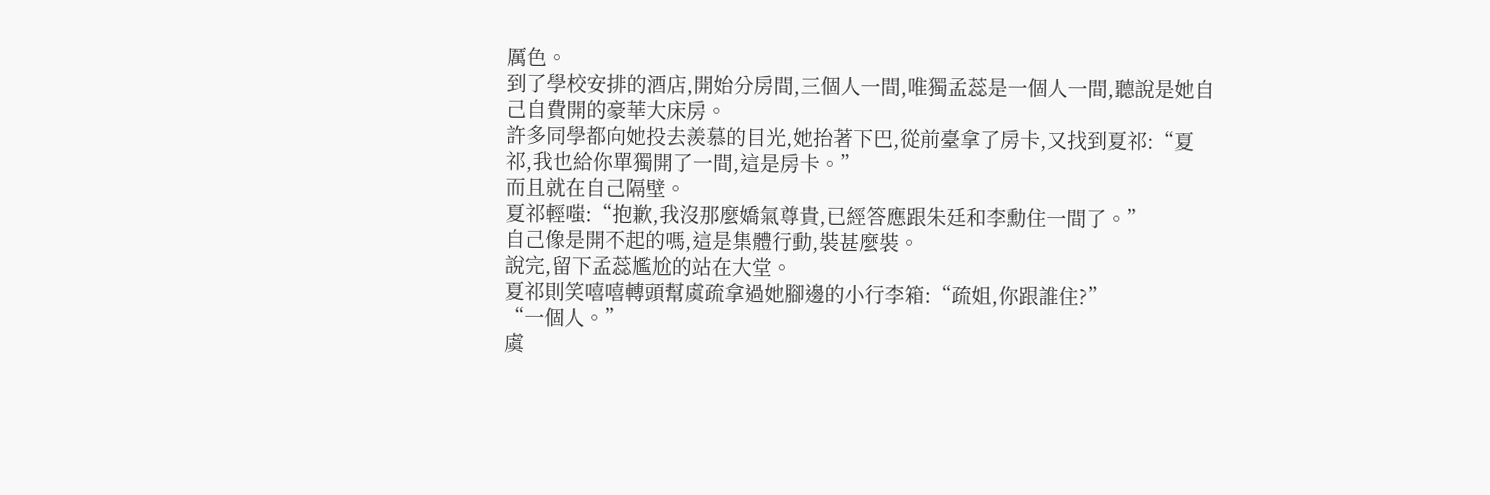厲色。
到了學校安排的酒店,開始分房間,三個人一間,唯獨孟蕊是一個人一間,聽說是她自己自費開的豪華大床房。
許多同學都向她投去羨慕的目光,她抬著下巴,從前臺拿了房卡,又找到夏祁:“夏祁,我也給你單獨開了一間,這是房卡。”
而且就在自己隔壁。
夏祁輕嗤:“抱歉,我沒那麼嬌氣尊貴,已經答應跟朱廷和李勳住一間了。”
自己像是開不起的嗎,這是集體行動,裝甚麼裝。
說完,留下孟蕊尷尬的站在大堂。
夏祁則笑嘻嘻轉頭幫虞疏拿過她腳邊的小行李箱:“疏姐,你跟誰住?”
“一個人。”
虞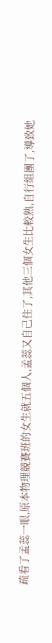疏看了孟蕊一眼,原本物理競賽班的女生就五個人,孟蕊又自己住了,其他三個女生比較熟,自行組團了,導致她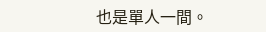也是單人一間。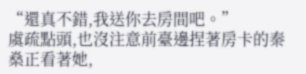“還真不錯,我送你去房間吧。”
虞疏點頭,也沒注意前臺邊捏著房卡的秦燊正看著她,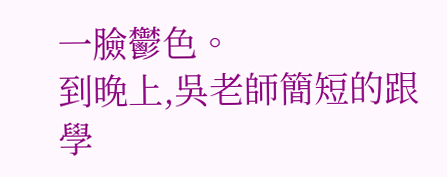一臉鬱色。
到晚上,吳老師簡短的跟學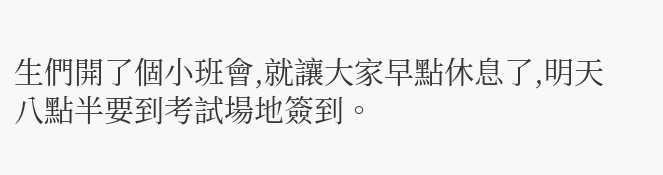生們開了個小班會,就讓大家早點休息了,明天八點半要到考試場地簽到。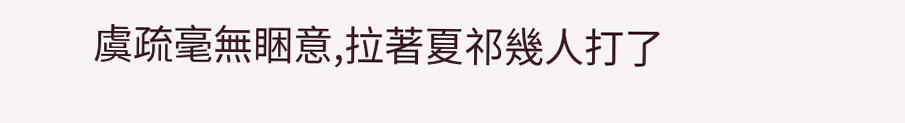虞疏毫無睏意,拉著夏祁幾人打了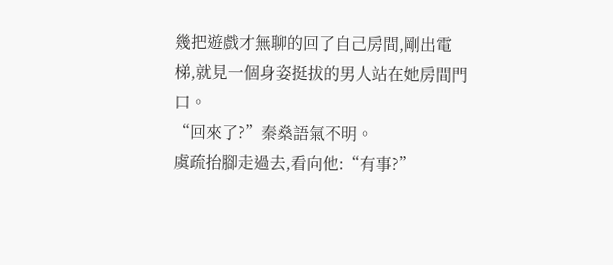幾把遊戲才無聊的回了自己房間,剛出電梯,就見一個身姿挺拔的男人站在她房間門口。
“回來了?”秦燊語氣不明。
虞疏抬腳走過去,看向他:“有事?”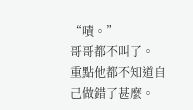“嘖。”
哥哥都不叫了。
重點他都不知道自己做錯了甚麼。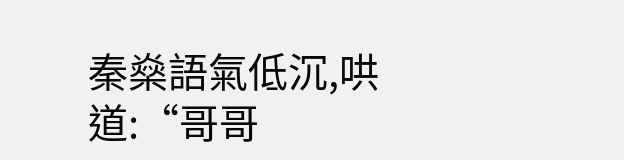秦燊語氣低沉,哄道:“哥哥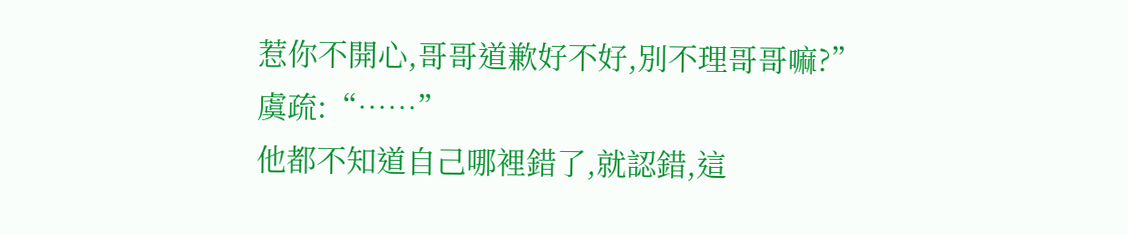惹你不開心,哥哥道歉好不好,別不理哥哥嘛?”
虞疏:“……”
他都不知道自己哪裡錯了,就認錯,這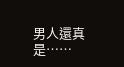男人還真是……